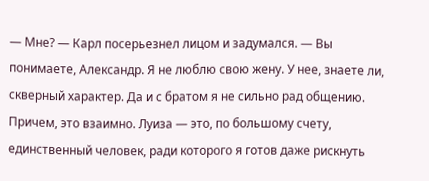— Мне? — Карл посерьезнел лицом и задумался. — Вы понимаете, Александр. Я не люблю свою жену. У нее, знаете ли, скверный характер. Да и с братом я не сильно рад общению. Причем, это взаимно. Луиза — это, по большому счету, единственный человек, ради которого я готов даже рискнуть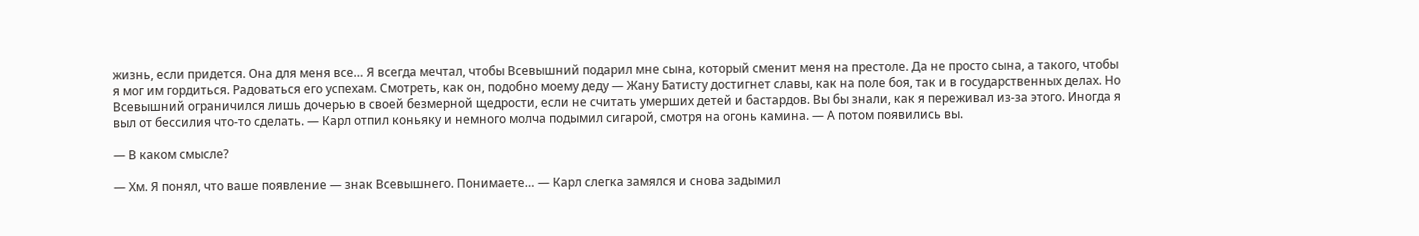жизнь, если придется. Она для меня все… Я всегда мечтал, чтобы Всевышний подарил мне сына, который сменит меня на престоле. Да не просто сына, а такого, чтобы я мог им гордиться. Радоваться его успехам. Смотреть, как он, подобно моему деду — Жану Батисту достигнет славы, как на поле боя, так и в государственных делах. Но Всевышний ограничился лишь дочерью в своей безмерной щедрости, если не считать умерших детей и бастардов. Вы бы знали, как я переживал из-за этого. Иногда я выл от бессилия что-то сделать. — Карл отпил коньяку и немного молча подымил сигарой, смотря на огонь камина. — А потом появились вы.

— В каком смысле?

— Хм. Я понял, что ваше появление — знак Всевышнего. Понимаете… — Карл слегка замялся и снова задымил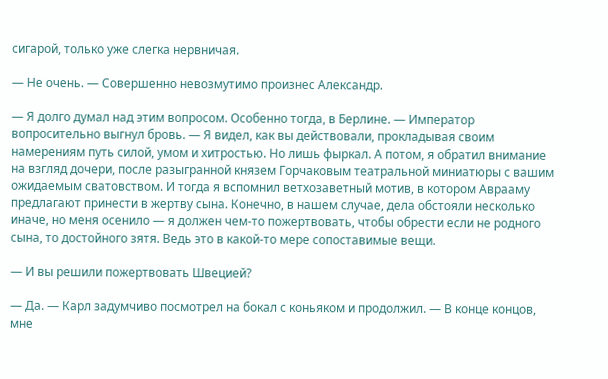сигарой, только уже слегка нервничая.

— Не очень. — Совершенно невозмутимо произнес Александр.

— Я долго думал над этим вопросом. Особенно тогда, в Берлине. — Император вопросительно выгнул бровь. — Я видел, как вы действовали, прокладывая своим намерениям путь силой, умом и хитростью. Но лишь фыркал. А потом, я обратил внимание на взгляд дочери, после разыгранной князем Горчаковым театральной миниатюры с вашим ожидаемым сватовством. И тогда я вспомнил ветхозаветный мотив, в котором Аврааму предлагают принести в жертву сына. Конечно, в нашем случае, дела обстояли несколько иначе, но меня осенило — я должен чем-то пожертвовать, чтобы обрести если не родного сына, то достойного зятя. Ведь это в какой-то мере сопоставимые вещи.

— И вы решили пожертвовать Швецией?

— Да. — Карл задумчиво посмотрел на бокал с коньяком и продолжил. — В конце концов, мне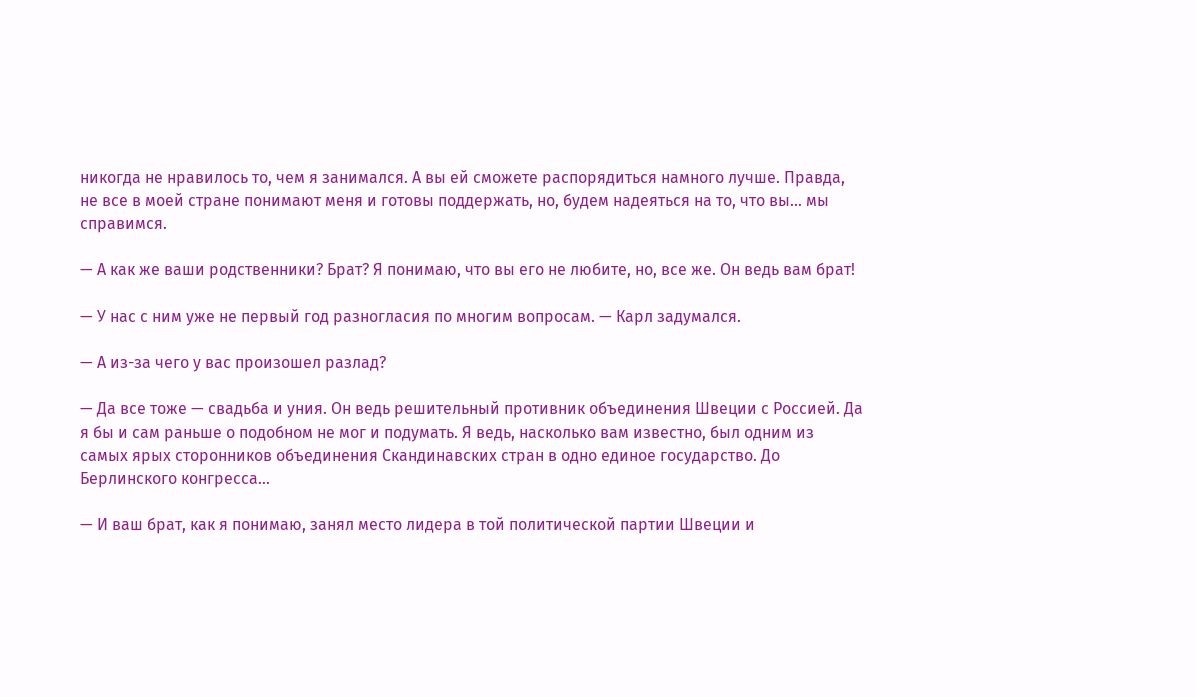никогда не нравилось то, чем я занимался. А вы ей сможете распорядиться намного лучше. Правда, не все в моей стране понимают меня и готовы поддержать, но, будем надеяться на то, что вы… мы справимся.

— А как же ваши родственники? Брат? Я понимаю, что вы его не любите, но, все же. Он ведь вам брат!

— У нас с ним уже не первый год разногласия по многим вопросам. — Карл задумался.

— А из-за чего у вас произошел разлад?

— Да все тоже — свадьба и уния. Он ведь решительный противник объединения Швеции с Россией. Да я бы и сам раньше о подобном не мог и подумать. Я ведь, насколько вам известно, был одним из самых ярых сторонников объединения Скандинавских стран в одно единое государство. До Берлинского конгресса…

— И ваш брат, как я понимаю, занял место лидера в той политической партии Швеции и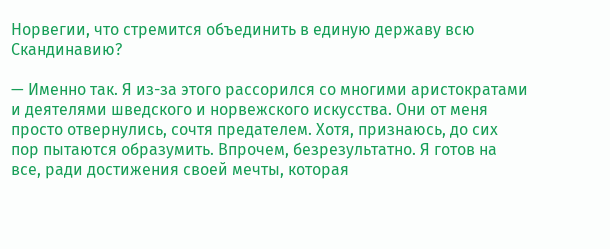Норвегии, что стремится объединить в единую державу всю Скандинавию?

— Именно так. Я из-за этого рассорился со многими аристократами и деятелями шведского и норвежского искусства. Они от меня просто отвернулись, сочтя предателем. Хотя, признаюсь, до сих пор пытаются образумить. Впрочем, безрезультатно. Я готов на все, ради достижения своей мечты, которая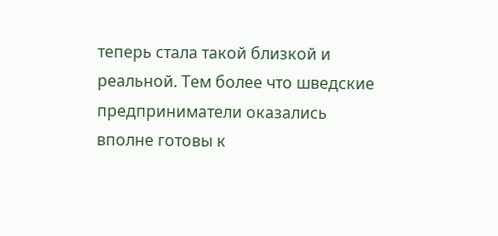теперь стала такой близкой и реальной. Тем более что шведские предприниматели оказались вполне готовы к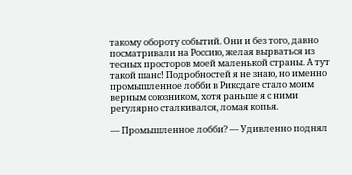такому обороту событий. Они и без того, давно посматривали на Россию, желая вырваться из тесных просторов моей маленькой страны. А тут такой шанс! Подробностей я не знаю, но именно промышленное лобби в Риксдаге стало моим верным союзником, хотя раньше я с ними регулярно сталкивался, ломая копья.

— Промышленное лобби? — Удивленно поднял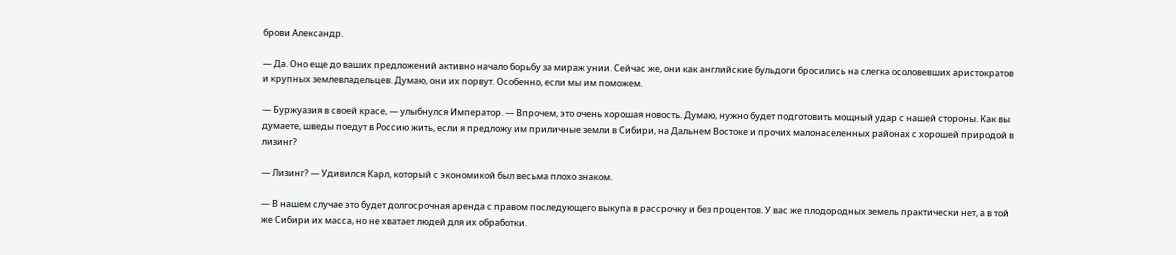брови Александр.

— Да. Оно еще до ваших предложений активно начало борьбу за мираж унии. Сейчас же, они как английские бульдоги бросились на слегка осоловевших аристократов и крупных землевладельцев. Думаю, они их порвут. Особенно, если мы им поможем.

— Буржуазия в своей красе, — улыбнулся Император. — Впрочем, это очень хорошая новость. Думаю, нужно будет подготовить мощный удар с нашей стороны. Как вы думаете, шведы поедут в Россию жить, если я предложу им приличные земли в Сибири, на Дальнем Востоке и прочих малонаселенных районах с хорошей природой в лизинг?

— Лизинг? — Удивился Карл, который с экономикой был весьма плохо знаком.

— В нашем случае это будет долгосрочная аренда с правом последующего выкупа в рассрочку и без процентов. У вас же плодородных земель практически нет, а в той же Сибири их масса, но не хватает людей для их обработки.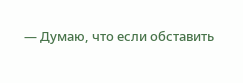— Думаю, что если обставить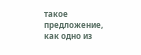такое предложение, как одно из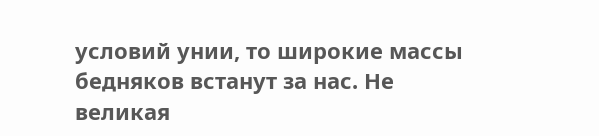условий унии, то широкие массы бедняков встанут за нас. Не великая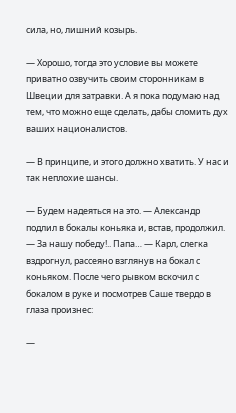сила, но, лишний козырь.

— Хорошо, тогда это условие вы можете приватно озвучить своим сторонникам в Швеции для затравки. А я пока подумаю над тем, что можно еще сделать, дабы сломить дух ваших националистов.

— В принципе, и этого должно хватить. У нас и так неплохие шансы.

— Будем надеяться на это. — Александр подлил в бокалы коньяка и, встав, продолжил. — За нашу победу!.. Папа… — Карл, слегка вздрогнул, рассеяно взглянув на бокал с коньяком. После чего рывком вскочил с бокалом в руке и посмотрев Саше твердо в глаза произнес:

—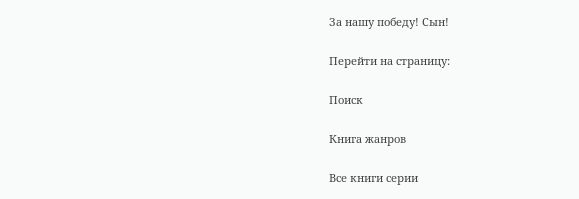За нашу победу! Сын!

Перейти на страницу:

Поиск

Книга жанров

Все книги серии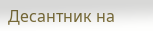Десантник на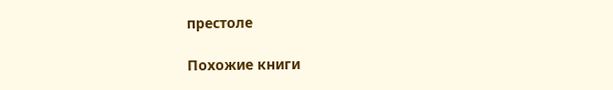престоле

Похожие книги